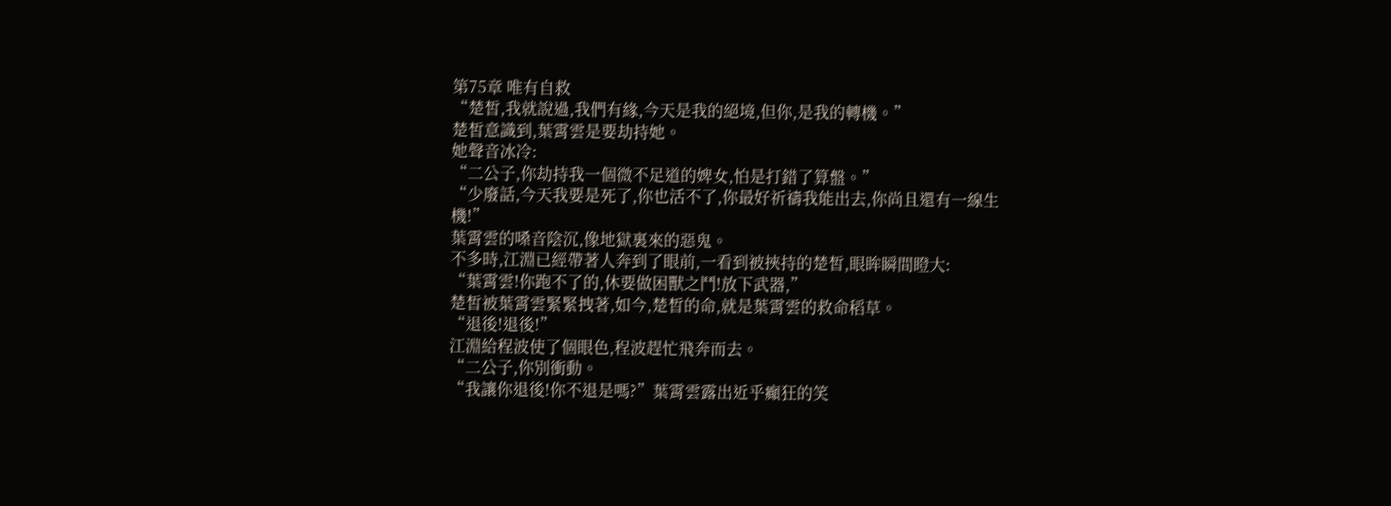第75章 唯有自救
“楚皙,我就說過,我們有緣,今天是我的絕境,但你,是我的轉機。”
楚皙意識到,葉霄雲是要劫持她。
她聲音冰冷:
“二公子,你劫持我一個微不足道的婢女,怕是打錯了算盤。”
“少廢話,今天我要是死了,你也活不了,你最好祈禱我能出去,你尚且還有一線生機!”
葉霄雲的嗓音陰沉,像地獄裏來的惡鬼。
不多時,江淵已經帶著人奔到了眼前,一看到被挾持的楚皙,眼眸瞬間瞪大:
“葉霄雲!你跑不了的,休要做困獸之鬥!放下武器,”
楚皙被葉霄雲緊緊拽著,如今,楚晳的命,就是葉霄雲的救命稻草。
“退後!退後!”
江淵給程波使了個眼色,程波趕忙飛奔而去。
“二公子,你別衝動。
“我讓你退後!你不退是嗎?”葉霄雲露出近乎癲狂的笑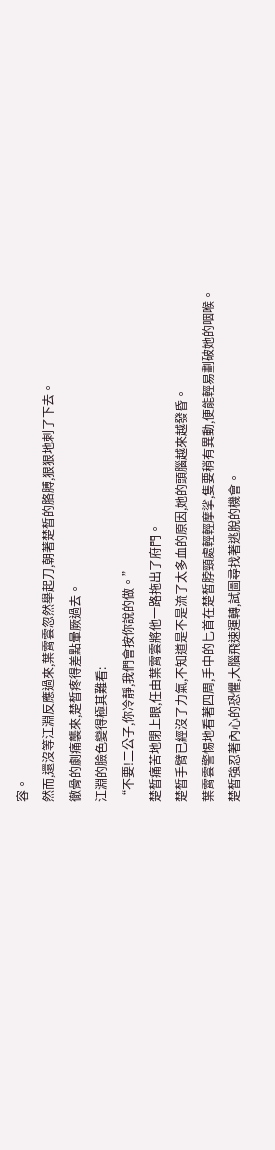容。
然而,還沒等江淵反應過來,葉霄雲忽然舉起刀,朝著楚晳的胳膊,狠狠地刺了下去。
徹骨的劇痛襲來,楚晳疼得差點暈厥過去。
江淵的臉色變得極其難看:
“不要!二公子,你冷靜,我們會按你說的做。”
楚晳痛苦地閉上眼,任由葉霄雲將他一路拖出了府門。
楚晳手臂已經沒了力氣,不知道是不是流了太多血的原因,她的頭腦越來越發昏。
葉霄雲警惕地看著四周,手中的匕首在楚皙脖頸處輕輕摩挲,隻要稍有異動,便能輕易劃破她的咽喉。
楚皙強忍著內心的恐懼,大腦飛速運轉,試圖尋找著逃脫的機會。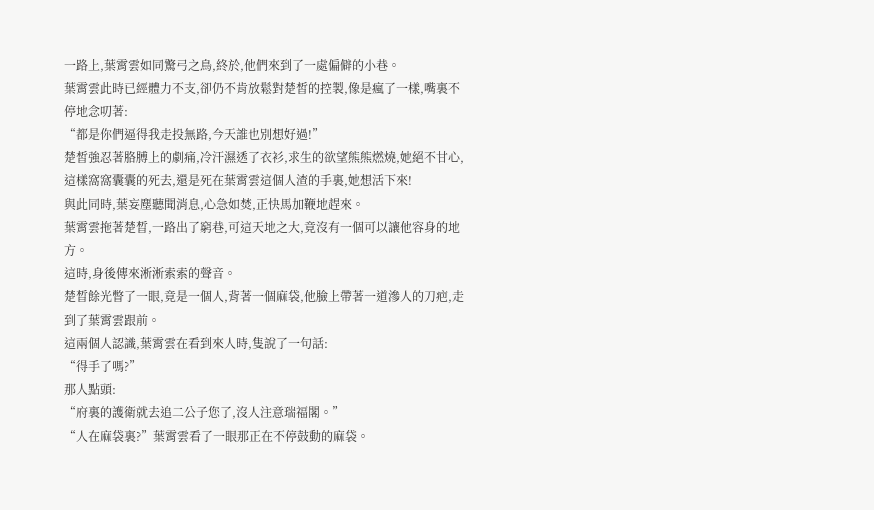一路上,葉霄雲如同驚弓之鳥,終於,他們來到了一處偏僻的小巷。
葉霄雲此時已經體力不支,卻仍不肯放鬆對楚皙的控製,像是瘋了一樣,嘴裏不停地念叨著:
“都是你們逼得我走投無路,今天誰也別想好過!”
楚皙強忍著胳膊上的劇痛,冷汗濕透了衣衫,求生的欲望熊熊燃燒,她絕不甘心,這樣窩窩囊囊的死去,還是死在葉霄雲這個人渣的手裏,她想活下來!
與此同時,葉妄塵聽聞消息,心急如焚,正快馬加鞭地趕來。
葉霄雲拖著楚晳,一路出了窮巷,可這天地之大,竟沒有一個可以讓他容身的地方。
這時,身後傳來淅淅索索的聲音。
楚晳餘光瞥了一眼,竟是一個人,背著一個麻袋,他臉上帶著一道滲人的刀疤,走到了葉霄雲跟前。
這兩個人認識,葉霄雲在看到來人時,隻說了一句話:
“得手了嗎?”
那人點頭:
“府裏的護衛就去追二公子您了,沒人注意瑞福閣。”
“人在麻袋裏?”葉霄雲看了一眼那正在不停鼓動的麻袋。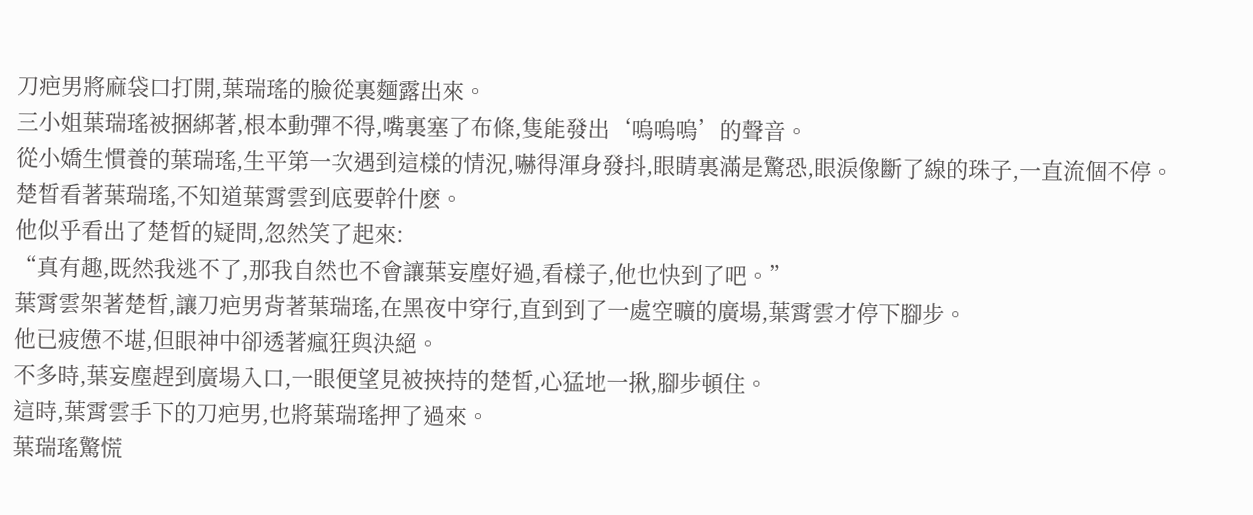刀疤男將麻袋口打開,葉瑞瑤的臉從裏麵露出來。
三小姐葉瑞瑤被捆綁著,根本動彈不得,嘴裏塞了布條,隻能發出‘嗚嗚嗚’的聲音。
從小嬌生慣養的葉瑞瑤,生平第一次遇到這樣的情況,嚇得渾身發抖,眼睛裏滿是驚恐,眼淚像斷了線的珠子,一直流個不停。
楚晳看著葉瑞瑤,不知道葉霄雲到底要幹什麽。
他似乎看出了楚晳的疑問,忽然笑了起來:
“真有趣,既然我逃不了,那我自然也不會讓葉妄塵好過,看樣子,他也快到了吧。”
葉霄雲架著楚晳,讓刀疤男背著葉瑞瑤,在黑夜中穿行,直到到了一處空曠的廣場,葉霄雲才停下腳步。
他已疲憊不堪,但眼神中卻透著瘋狂與決絕。
不多時,葉妄塵趕到廣場入口,一眼便望見被挾持的楚皙,心猛地一揪,腳步頓住。
這時,葉霄雲手下的刀疤男,也將葉瑞瑤押了過來。
葉瑞瑤驚慌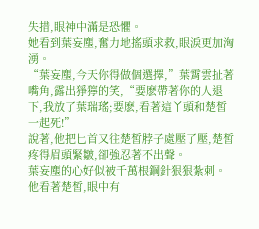失措,眼神中滿是恐懼。
她看到葉妄塵,奮力地搖頭求救,眼淚更加洶湧。
“葉妄塵,今天你得做個選擇,”葉霄雲扯著嘴角,露出猙獰的笑,“要麽帶著你的人退下,我放了葉瑞瑤;要麽,看著這丫頭和楚皙一起死!”
說著,他把匕首又往楚皙脖子處壓了壓,楚皙疼得眉頭緊皺,卻強忍著不出聲。
葉妄塵的心好似被千萬根鋼針狠狠紮刺。
他看著楚皙,眼中有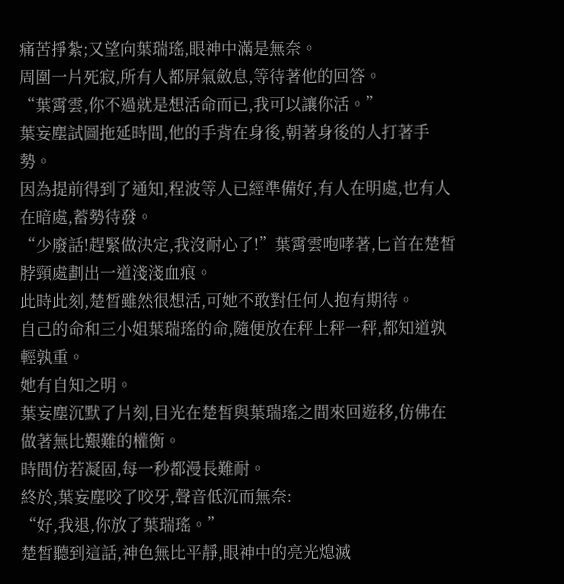痛苦掙紮;又望向葉瑞瑤,眼神中滿是無奈。
周圍一片死寂,所有人都屏氣斂息,等待著他的回答。
“葉霄雲,你不過就是想活命而已,我可以讓你活。”
葉妄塵試圖拖延時間,他的手背在身後,朝著身後的人打著手勢。
因為提前得到了通知,程波等人已經準備好,有人在明處,也有人在暗處,蓄勢待發。
“少廢話!趕緊做決定,我沒耐心了!”葉霄雲咆哮著,匕首在楚皙脖頸處劃出一道淺淺血痕。
此時此刻,楚晳雖然很想活,可她不敢對任何人抱有期待。
自己的命和三小姐葉瑞瑤的命,隨便放在秤上秤一秤,都知道孰輕孰重。
她有自知之明。
葉妄塵沉默了片刻,目光在楚皙與葉瑞瑤之間來回遊移,仿佛在做著無比艱難的權衡。
時間仿若凝固,每一秒都漫長難耐。
終於,葉妄塵咬了咬牙,聲音低沉而無奈:
“好,我退,你放了葉瑞瑤。”
楚皙聽到這話,神色無比平靜,眼神中的亮光熄滅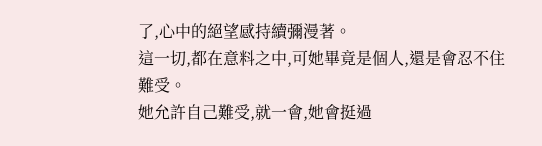了,心中的絕望感持續彌漫著。
這一切,都在意料之中,可她畢竟是個人,還是會忍不住難受。
她允許自己難受,就一會,她會挺過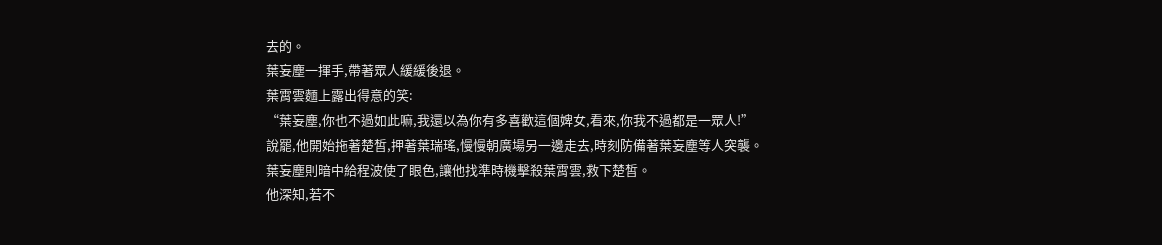去的。
葉妄塵一揮手,帶著眾人緩緩後退。
葉霄雲麵上露出得意的笑:
“葉妄塵,你也不過如此嘛,我還以為你有多喜歡這個婢女,看來,你我不過都是一眾人!”
說罷,他開始拖著楚皙,押著葉瑞瑤,慢慢朝廣場另一邊走去,時刻防備著葉妄塵等人突襲。
葉妄塵則暗中給程波使了眼色,讓他找準時機擊殺葉霄雲,救下楚皙。
他深知,若不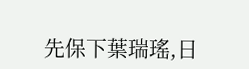先保下葉瑞瑤,日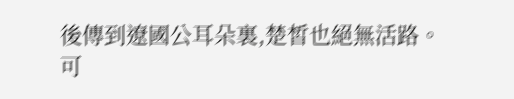後傳到遼國公耳朵裏,楚皙也絕無活路。
可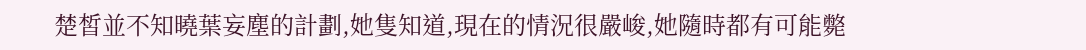楚皙並不知曉葉妄塵的計劃,她隻知道,現在的情況很嚴峻,她隨時都有可能斃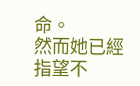命。
然而她已經指望不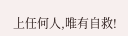上任何人,唯有自救!